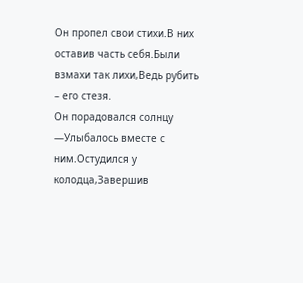Он пропел свои стихи.В них оставив часть себя.Были взмахи так лихи,Ведь рубить – его стезя.
Он порадовался солнцу —Улыбалось вместе с ним.Остудился у колодца,Завершив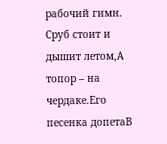рабочий гимн.
Сруб стоит и дышит летом,А топор – на чердаке.Его песенка допетаВ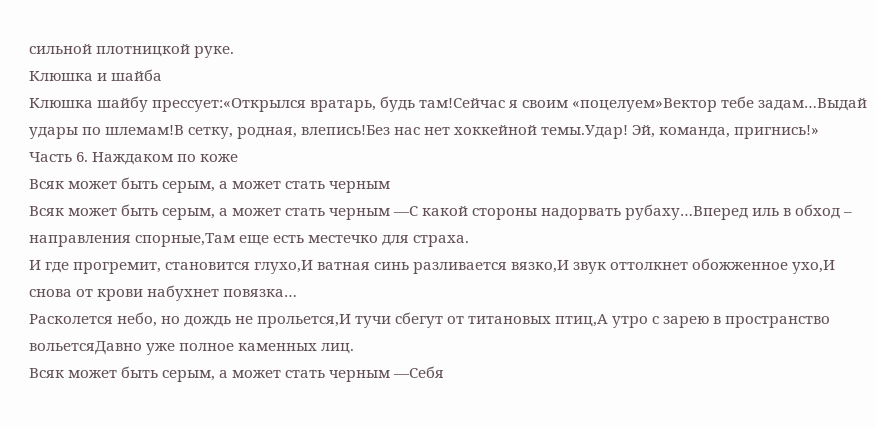сильной плотницкой руке.
Клюшка и шайба
Клюшка шайбу прессует:«Открылся вратарь, будь там!Сейчас я своим «поцелуем»Вектор тебе задам…Выдай удары по шлемам!В сетку, родная, влепись!Без нас нет хоккейной темы.Удар! Эй, команда, пригнись!»
Часть 6. Наждаком по коже
Всяк может быть серым, а может стать черным
Всяк может быть серым, а может стать черным —С какой стороны надорвать рубаху…Вперед иль в обход – направления спорные,Там еще есть местечко для страха.
И где прогремит, становится глухо,И ватная синь разливается вязко,И звук оттолкнет обожженное ухо,И снова от крови набухнет повязка…
Расколется небо, но дождь не прольется,И тучи сбегут от титановых птиц,А утро с зарею в пространство вольетсяДавно уже полное каменных лиц.
Всяк может быть серым, а может стать черным —Себя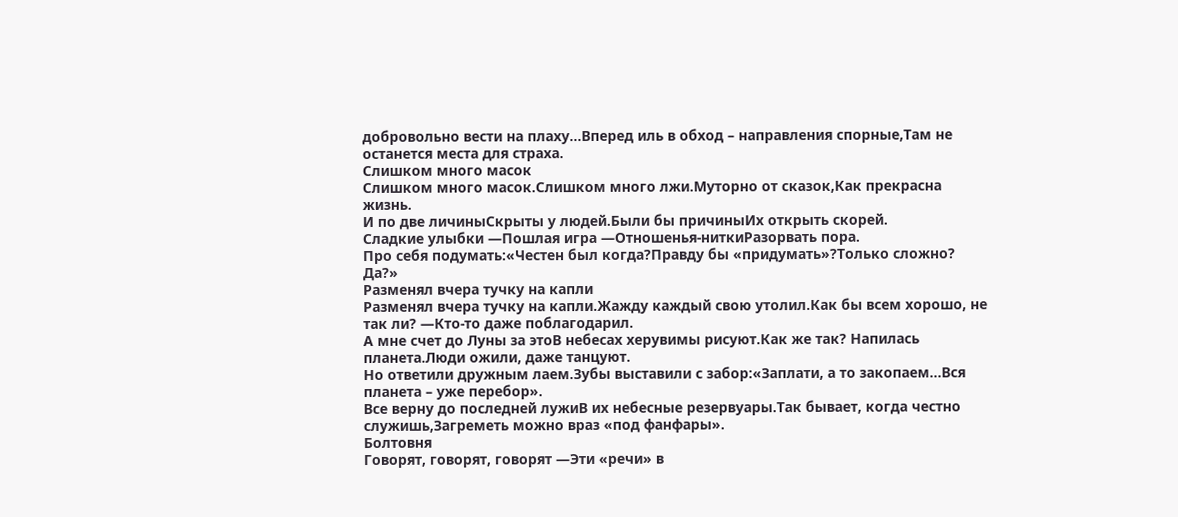добровольно вести на плаху…Вперед иль в обход – направления спорные,Там не останется места для страха.
Слишком много масок
Слишком много масок.Слишком много лжи.Муторно от сказок,Как прекрасна жизнь.
И по две личиныСкрыты у людей.Были бы причиныИх открыть скорей.
Сладкие улыбки —Пошлая игра —Отношенья-ниткиРазорвать пора.
Про себя подумать:«Честен был когда?Правду бы «придумать»?Только сложно? Да?»
Разменял вчера тучку на капли
Разменял вчера тучку на капли.Жажду каждый свою утолил.Как бы всем хорошо, не так ли? —Кто-то даже поблагодарил.
А мне счет до Луны за этоВ небесах херувимы рисуют.Как же так? Напилась планета.Люди ожили, даже танцуют.
Но ответили дружным лаем.Зубы выставили с забор:«Заплати, а то закопаем…Вся планета – уже перебор».
Все верну до последней лужиВ их небесные резервуары.Так бывает, когда честно служишь,Загреметь можно враз «под фанфары».
Болтовня
Говорят, говорят, говорят —Эти «речи» в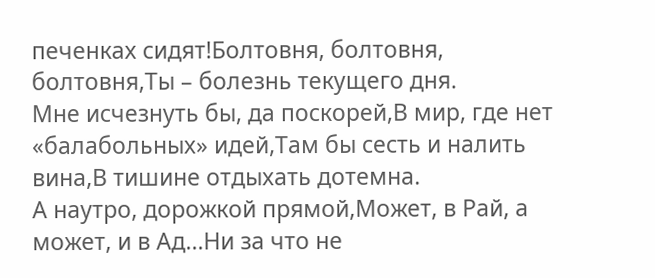печенках сидят!Болтовня, болтовня, болтовня,Ты – болезнь текущего дня.
Мне исчезнуть бы, да поскорей,В мир, где нет «балабольных» идей,Там бы сесть и налить вина,В тишине отдыхать дотемна.
А наутро, дорожкой прямой,Может, в Рай, а может, и в Ад…Ни за что не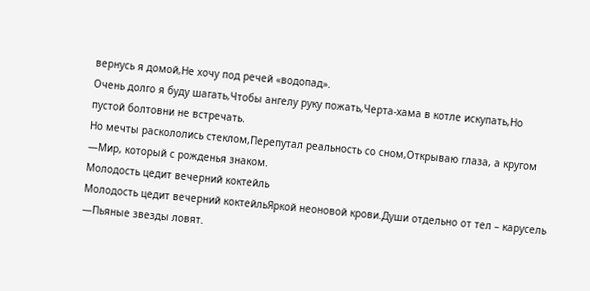вернусь я домой,Не хочу под речей «водопад».
Очень долго я буду шагать,Чтобы ангелу руку пожать,Черта-хама в котле искупать,Но пустой болтовни не встречать.
Но мечты раскололись стеклом,Перепутал реальность со сном,Открываю глаза, а кругом —Мир, который с рожденья знаком.
Молодость цедит вечерний коктейль
Молодость цедит вечерний коктейльЯркой неоновой крови.Души отдельно от тел – карусель —Пьяные звезды ловят.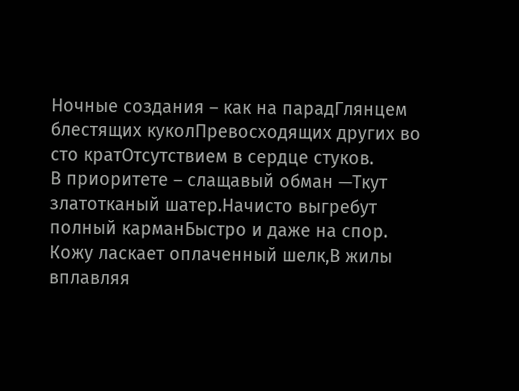Ночные создания – как на парадГлянцем блестящих куколПревосходящих других во сто кратОтсутствием в сердце стуков.
В приоритете – слащавый обман —Ткут златотканый шатер.Начисто выгребут полный карманБыстро и даже на спор.
Кожу ласкает оплаченный шелк,В жилы вплавляя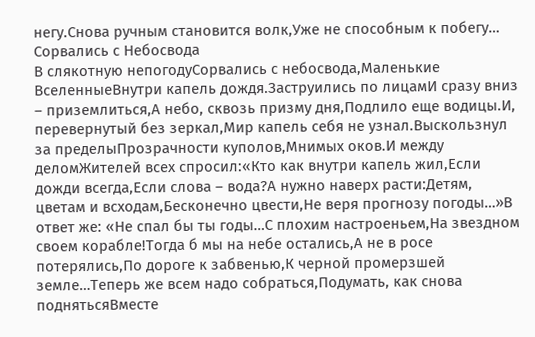негу.Снова ручным становится волк,Уже не способным к побегу…
Сорвались с Небосвода
В слякотную непогодуСорвались с небосвода,Маленькие ВселенныеВнутри капель дождя.Заструились по лицамИ сразу вниз – приземлиться,А небо, сквозь призму дня,Подлило еще водицы.И, перевернутый без зеркал,Мир капель себя не узнал.Выскользнул за пределыПрозрачности куполов,Мнимых оков.И между деломЖителей всех спросил:«Кто как внутри капель жил,Если дожди всегда,Если слова – вода?А нужно наверх расти:Детям, цветам и всходам,Бесконечно цвести,Не веря прогнозу погоды…»В ответ же: «Не спал бы ты годы…С плохим настроеньем,На звездном своем корабле!Тогда б мы на небе остались,А не в росе потерялись,По дороге к забвенью,К черной промерзшей земле…Теперь же всем надо собраться,Подумать, как снова поднятьсяВместе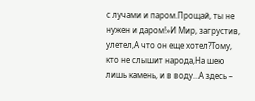с лучами и паром.Прощай, ты не нужен и даром!»И Мир, загрустив, улетел,А что он еще хотел?Тому, кто не слышит народа,На шею лишь камень, и в воду…А здесь –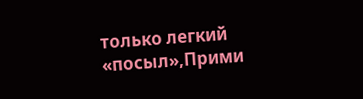только легкий «посыл»,Прими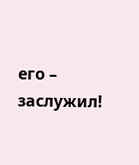его – заслужил!